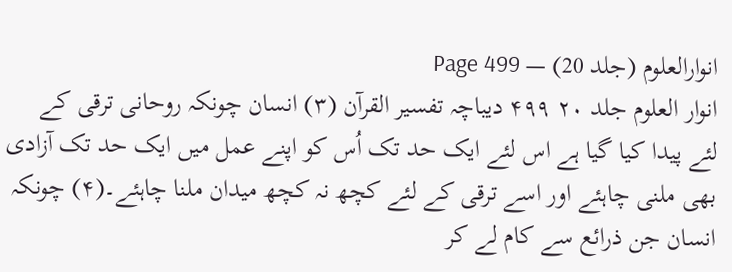انوارالعلوم (جلد 20) — Page 499
انوار العلوم جلد ۲۰ ۴۹۹ دیباچہ تفسیر القرآن (۳) انسان چونکہ روحانی ترقی کے لئے پیدا کیا گیا ہے اس لئے ایک حد تک اُس کو اپنے عمل میں ایک حد تک آزادی بھی ملنی چاہئے اور اسے ترقی کے لئے کچھ نہ کچھ میدان ملنا چاہئے۔(۴) چونکہ انسان جن ذرائع سے کام لے کر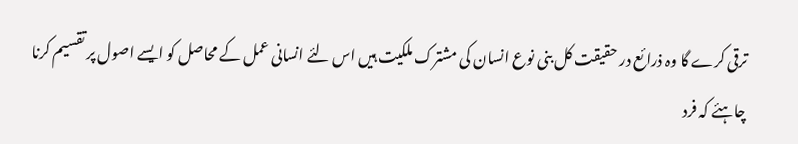ترقی کرے گا وہ ذرائع در حقیقت کل بنی نوع انسان کی مشترک ملکیت ہیں اس لئے انسانی عمل کے محاصل کو ایسے اصول پر تقسیم کرنا چاہئے کہ فرد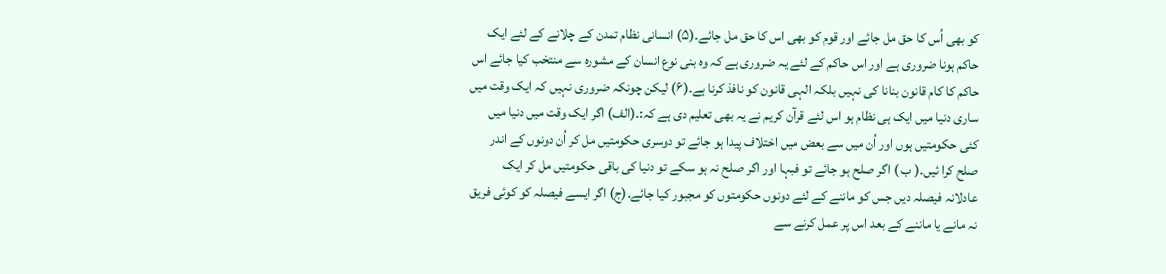کو بھی اُس کا حق مل جائے اور قوم کو بھی اس کا حق مل جائے۔(۵) انسانی نظام تمدن کے چلانے کے لئے ایک حاکم ہونا ضروری ہے اور اس حاکم کے لئے یہ ضروری ہے کہ وہ بنی نوع انسان کے مشورہ سے منتخب کیا جائے اس حاکم کا کام قانون بنانا کی نہیں بلکہ الہی قانون کو نافذ کرنا ہے۔(۶) لیکن چونکہ ضروری نہیں کہ ایک وقت میں ساری دنیا میں ایک ہی نظام ہو اس لئے قرآن کریم نے یہ بھی تعلیم دی ہے کہ:۔(الف) اگر ایک وقت میں دنیا میں کئی حکومتیں ہوں اور اُن میں سے بعض میں اختلاف پیدا ہو جائے تو دوسری حکومتیں مل کر اُن دونوں کے اندر صلح کرا ئیں۔( ب ) اگر صلح ہو جائے تو فبہا اور اگر صلح نہ ہو سکے تو دنیا کی باقی حکومتیں مل کر ایک عادلانہ فیصلہ دیں جس کو ماننے کے لئے دونوں حکومتوں کو مجبور کیا جائے۔(ج) اگر ایسے فیصلہ کو کوئی فریق نہ مانے یا ماننے کے بعد اس پر عمل کرنے سے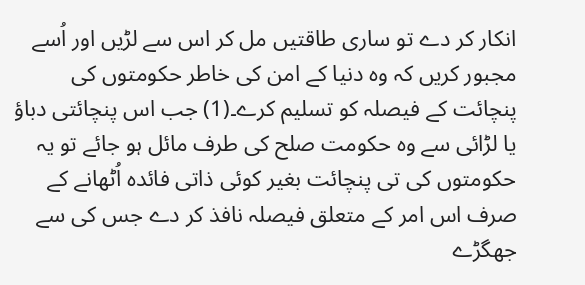انکار کر دے تو ساری طاقتیں مل کر اس سے لڑیں اور اُسے مجبور کریں کہ وہ دنیا کے امن کی خاطر حکومتوں کی پنچائت کے فیصلہ کو تسلیم کرے۔(1) جب اس پنچائتی دباؤ یا لڑائی سے وہ حکومت صلح کی طرف مائل ہو جائے تو یہ حکومتوں کی تی پنچائت بغیر کوئی ذاتی فائدہ اُٹھانے کے صرف اس امر کے متعلق فیصلہ نافذ کر دے جس کی سے جھگڑے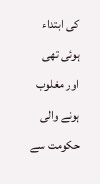کی ابتداء ہوئی تھی اور مغلوب ہونے والی حکومت سے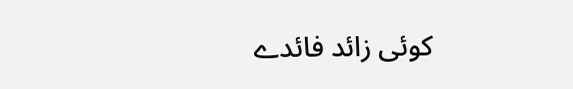کوئی زائد فائدے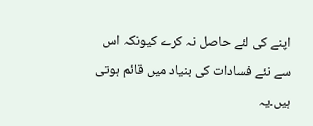اپنے کی لئے حاصل نہ کرے کیونکہ اس سے نئے فسادات کی بنیاد میں قائم ہوتی ہیں۔یہ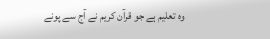وہ تعلیم ہے جو قرآن کریم نے آج سے پونے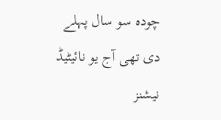چودہ سو سال پہلے دی تھی آج یو نائیٹیڈ نیشنز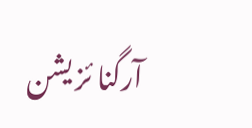آرگنا ئز یشن